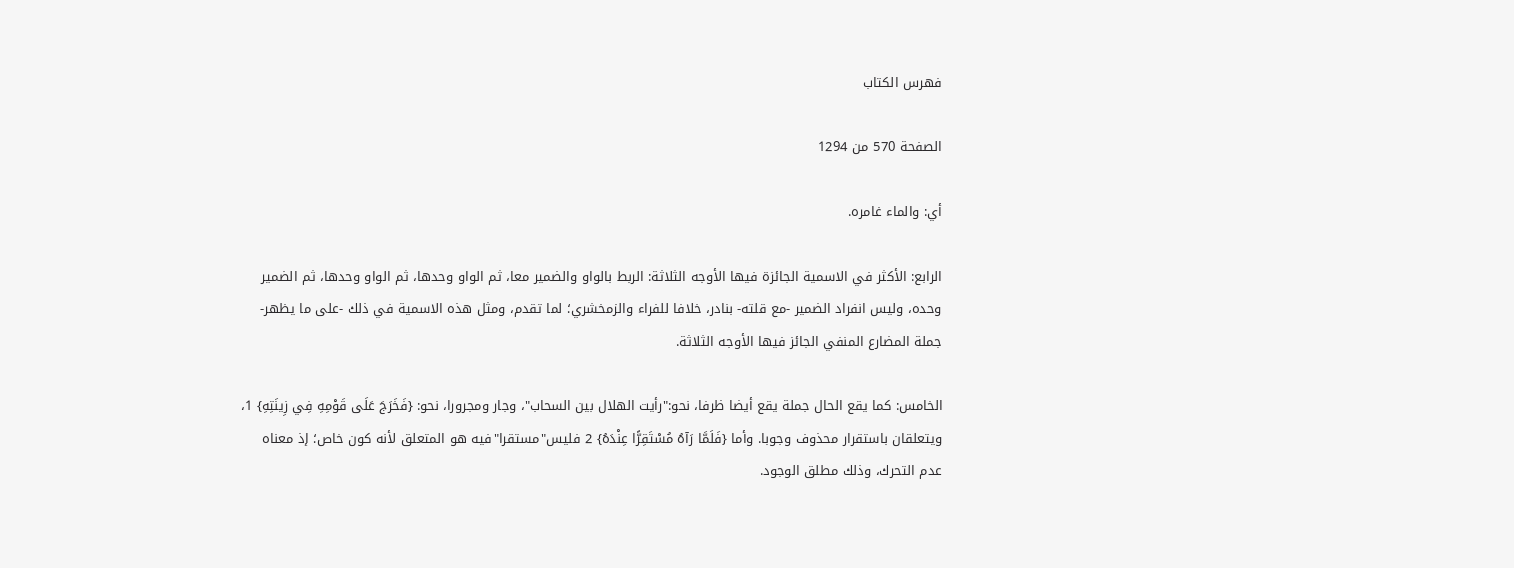فهرس الكتاب

الصفحة 570 من 1294

أي: والماء غامره.

الرابع: الأكثر في الاسمية الجائزة فيها الأوجه الثلاثة: الربط بالواو والضمير معا، ثم الواو وحدها، ثم الواو وحدها، ثم الضمير وحده، وليس انفراد الضمير -مع قلته- بنادر، خلافا للفراء والزمخشري؛ لما تقدم، ومثل هذه الاسمية في ذلك -على ما يظهر- جملة المضارع المنفي الجائز فيها الأوجه الثلاثة.

الخامس: كما يقع الحال جملة يقع أيضا ظرفا، نحو:"رأيت الهلال بين السحاب"، وجار ومجرورا، نحو: {فَخَرَجَ عَلَى قَوْمِهِ فِي زِينَتِهِ} 1، ويتعلقان باستقرار محذوف وجوبا. وأما {فَلَمَّا رَآهُ مُسْتَقِرًّا عِنْدَهُ} 2 فليس"مستقرا"فيه هو المتعلق لأنه كون خاص؛ إذ معناه عدم التحرك، وذلك مطلق الوجود.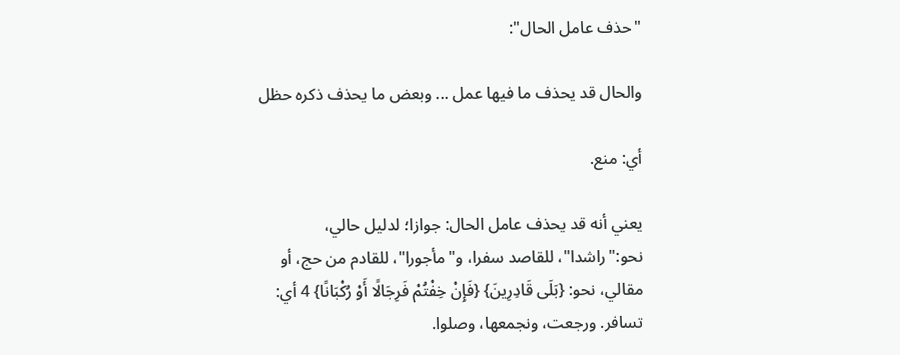"حذف عامل الحال":

والحال قد يحذف ما فيها عمل ... وبعض ما يحذف ذكره حظل

أي: منع.

يعني أنه قد يحذف عامل الحال: جوازا؛ لدليل حالي، نحو:"راشدا"، للقاصد سفرا، و"مأجورا"، للقادم من حج، أو مقالي، نحو: {بَلَى قَادِرِينَ} {فَإِنْ خِفْتُمْ فَرِجَالًا أَوْ رُكْبَانًا} 4 أي: تسافر. ورجعت، ونجمعها، وصلوا.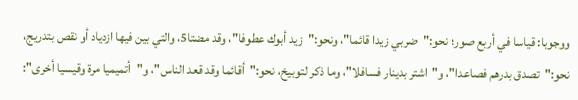ووجوبا: قياسا في أربع صور؛ نحو:"ضربي زيدا قائما"، ونحو:"زيد أبوك عطوفا"، وقد مضتا5، والتي بين فيها ازدياد أو نقص بتدريج، نحو:"تصدق بدرهم فصاعدا"، و"اشتر بدينار فسافلا"، وما ذكر لتوبيخ، نحو:"أقائما وقد قعد الناس"، و"أتميميا مرة وقيسيا أخرى":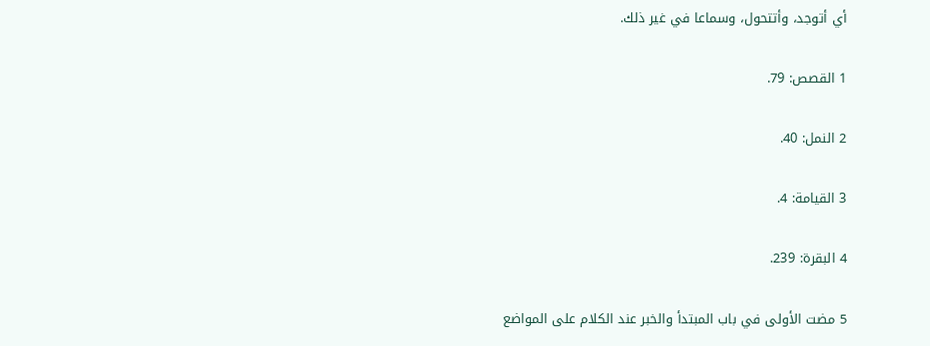أي أتوجد، وأتتحول، وسماعا في غير ذلك.

1 القصص: 79.

2 النمل: 40.

3 القيامة: 4.

4 البقرة: 239.

5 مضت الأولى في باب المبتدأ والخبر عند الكلام على المواضع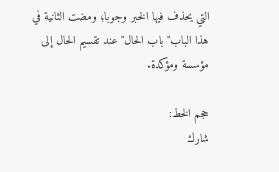التي يحذف فيها الخبر وجوبا؛ ومضت الثانية في هذا الباب"باب الحال"عند تقسيم الحال إلى مؤسسة ومؤكدة.

حجم الخط:
شارك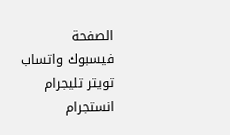الصفحة
فيسبوك واتساب تويتر تليجرام انستجرام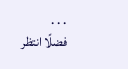. . .
فضلًا انتظر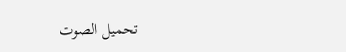تحميل الصوت